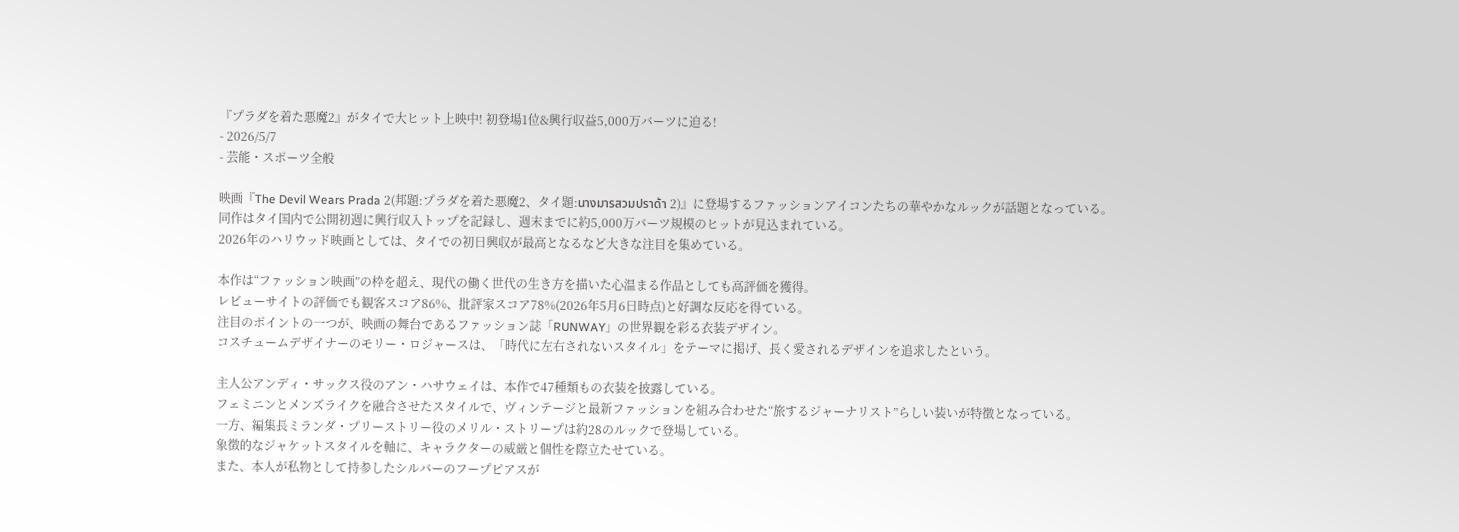『プラダを着た悪魔2』がタイで大ヒット上映中! 初登場1位&興行収益5,000万バーツに迫る!
- 2026/5/7
- 芸能・スポーツ全般

映画『The Devil Wears Prada 2(邦題:プラダを着た悪魔2、タイ題:นางมารสวมปราด้า 2)』に登場するファッションアイコンたちの華やかなルックが話題となっている。
同作はタイ国内で公開初週に興行収入トップを記録し、週末までに約5,000万バーツ規模のヒットが見込まれている。
2026年のハリウッド映画としては、タイでの初日興収が最高となるなど大きな注目を集めている。

本作は“ファッション映画”の枠を超え、現代の働く世代の生き方を描いた心温まる作品としても高評価を獲得。
レビューサイトの評価でも観客スコア86%、批評家スコア78%(2026年5月6日時点)と好調な反応を得ている。
注目のポイントの一つが、映画の舞台であるファッション誌「RUNWAY」の世界観を彩る衣装デザイン。
コスチュームデザイナーのモリー・ロジャースは、「時代に左右されないスタイル」をテーマに掲げ、長く愛されるデザインを追求したという。

主人公アンディ・サックス役のアン・ハサウェイは、本作で47種類もの衣装を披露している。
フェミニンとメンズライクを融合させたスタイルで、ヴィンテージと最新ファッションを組み合わせた“旅するジャーナリスト”らしい装いが特徴となっている。
一方、編集長ミランダ・プリーストリー役のメリル・ストリープは約28のルックで登場している。
象徴的なジャケットスタイルを軸に、キャラクターの威厳と個性を際立たせている。
また、本人が私物として持参したシルバーのフープピアスが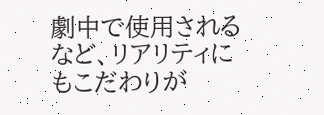劇中で使用されるなど、リアリティにもこだわりが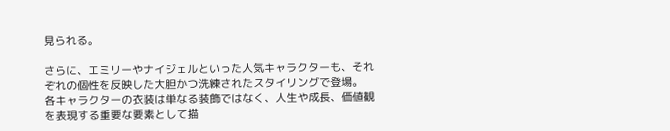見られる。

さらに、エミリーやナイジェルといった人気キャラクターも、それぞれの個性を反映した大胆かつ洗練されたスタイリングで登場。
各キャラクターの衣装は単なる装飾ではなく、人生や成長、価値観を表現する重要な要素として描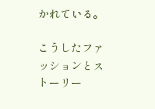かれている。

こうしたファッションとストーリー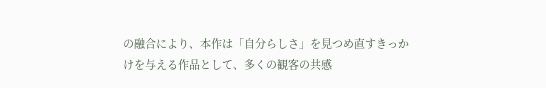の融合により、本作は「自分らしさ」を見つめ直すきっかけを与える作品として、多くの観客の共感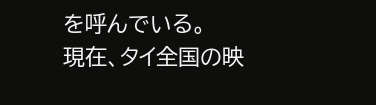を呼んでいる。
現在、タイ全国の映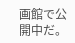画館で公開中だ。